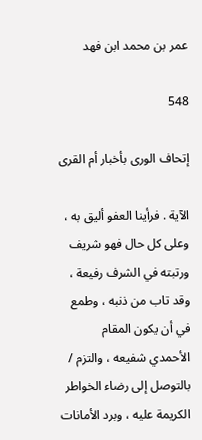عمر بن محمد ابن فهد

548

إتحاف الورى بأخبار أم القرى

الآية . فرأينا العفو أليق به ، وعلى كل حال فهو شريف ورتبته في الشرف رفيعة ، وقد تاب من ذنبه ، وطمع في أن يكون المقام الأحمدي شفيعه ، والتزم / بالتوصل إلى رضاء الخواطر الكريمة عليه ، وبرد الأمانات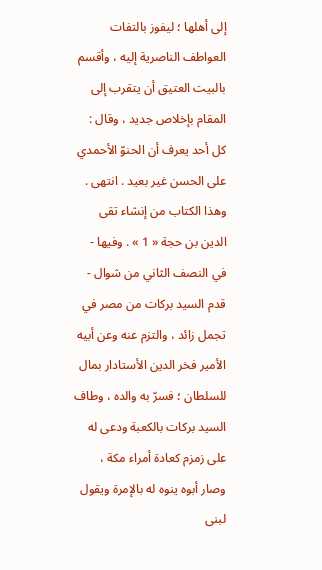إلى أهلها ؛ ليفوز بالتفات العواطف الناصرية إليه ، وأقسم بالبيت العتيق أن يتقرب إلى المقام بإخلاص جديد ، وقال : كل أحد يعرف أن الحنوّ الأحمدي على الحسن غير بعيد . انتهى . وهذا الكتاب من إنشاء تقى الدين بن حجة « 1 » . وفيها - في النصف الثاني من شوال - قدم السيد بركات من مصر في تجمل زائد ، والتزم عنه وعن أبيه الأمير فخر الدين الأستادار بمال للسلطان ؛ فسرّ به والده ، وطاف السيد بركات بالكعبة ودعى له على زمزم كعادة أمراء مكة ، وصار أبوه ينوه له بالإمرة ويقول لبنى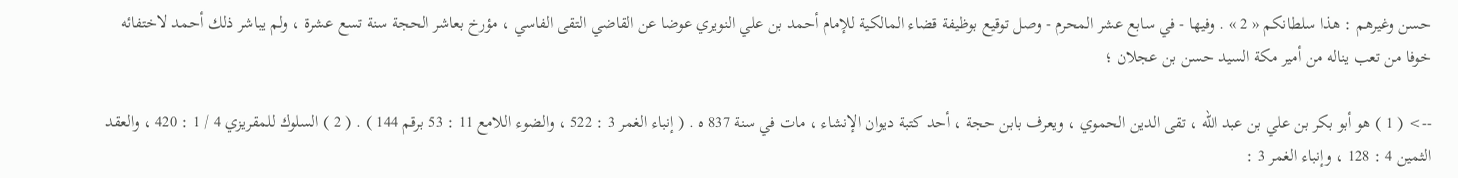حسن وغيرهم : هذا سلطانكم « 2 » . وفيها - في سابع عشر المحرم - وصل توقيع بوظيفة قضاء المالكية للإمام أحمد بن علي النويري عوضا عن القاضي التقى الفاسي ، مؤرخ بعاشر الحجة سنة تسع عشرة ، ولم يباشر ذلك أحمد لاختفائه خوفا من تعب يناله من أمير مكة السيد حسن بن عجلان ؛

--> ( 1 ) هو أبو بكر بن علي بن عبد اللّه ، تقى الدين الحموي ، ويعرف بابن حجة ، أحد كتبة ديوان الإنشاء ، مات في سنة 837 ه . ( إنباء الغمر 3 : 522 ، والضوء اللامع 11 : 53 برقم 144 ) . ( 2 ) السلوك للمقريزي 4 / 1 : 420 ، والعقد الثمين 4 : 128 ، وإنباء الغمر 3 :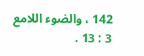142 ، والضوء اللامع 3 : 13 .